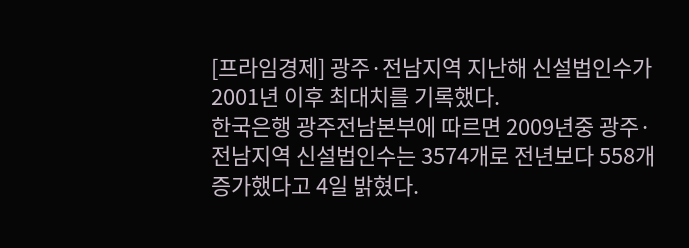[프라임경제] 광주·전남지역 지난해 신설법인수가 2001년 이후 최대치를 기록했다.
한국은행 광주전남본부에 따르면 2009년중 광주·전남지역 신설법인수는 3574개로 전년보다 558개 증가했다고 4일 밝혔다.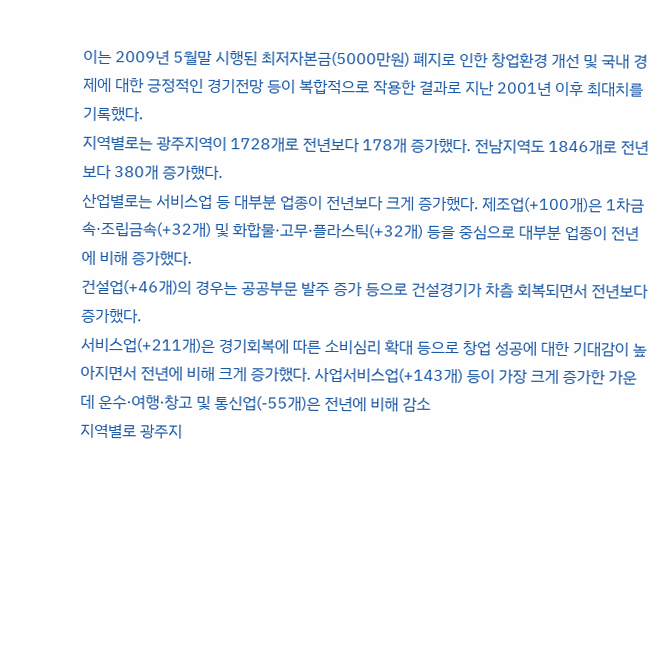이는 2009년 5월말 시행된 최저자본금(5000만원) 폐지로 인한 창업환경 개선 및 국내 경제에 대한 긍정적인 경기전망 등이 복합적으로 작용한 결과로 지난 2001년 이후 최대치를 기록했다.
지역별로는 광주지역이 1728개로 전년보다 178개 증가했다. 전남지역도 1846개로 전년보다 380개 증가했다.
산업별로는 서비스업 등 대부분 업종이 전년보다 크게 증가했다. 제조업(+100개)은 1차금속·조립금속(+32개) 및 화합물·고무·플라스틱(+32개) 등을 중심으로 대부분 업종이 전년에 비해 증가했다.
건설업(+46개)의 경우는 공공부문 발주 증가 등으로 건설경기가 차츰 회복되면서 전년보다 증가했다.
서비스업(+211개)은 경기회복에 따른 소비심리 확대 등으로 창업 성공에 대한 기대감이 높아지면서 전년에 비해 크게 증가했다. 사업서비스업(+143개) 등이 가장 크게 증가한 가운데 운수·여행·창고 및 통신업(-55개)은 전년에 비해 감소
지역별로 광주지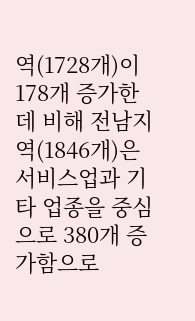역(1728개)이 178개 증가한데 비해 전남지역(1846개)은 서비스업과 기타 업종을 중심으로 380개 증가함으로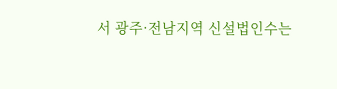서 광주·전남지역 신설법인수는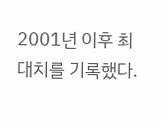2001년 이후 최대치를 기록했다.